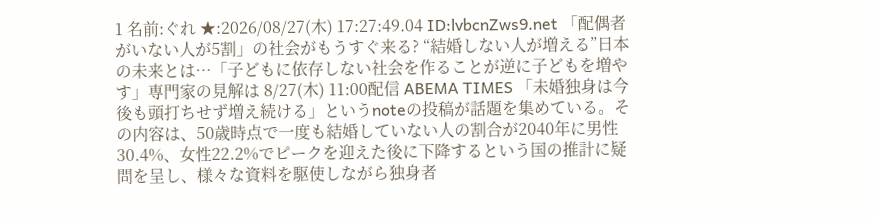1 名前:ぐれ ★:2026/08/27(木) 17:27:49.04 ID:lvbcnZws9.net 「配偶者がいない人が5割」の社会がもうすぐ来る? “結婚しない人が増える”日本の未来とは…「子どもに依存しない社会を作ることが逆に子どもを増やす」専門家の見解は 8/27(木) 11:00配信 ABEMA TIMES 「未婚独身は今後も頭打ちせず増え続ける」というnoteの投稿が話題を集めている。その内容は、50歳時点で一度も結婚していない人の割合が2040年に男性30.4%、女性22.2%でピークを迎えた後に下降するという国の推計に疑問を呈し、様々な資料を駆使しながら独身者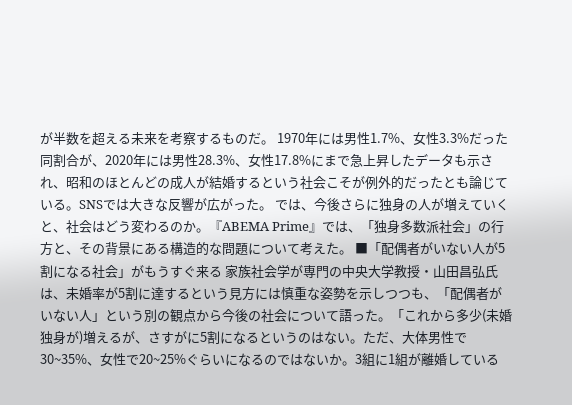が半数を超える未来を考察するものだ。 1970年には男性1.7%、女性3.3%だった同割合が、2020年には男性28.3%、女性17.8%にまで急上昇したデータも示され、昭和のほとんどの成人が結婚するという社会こそが例外的だったとも論じている。SNSでは大きな反響が広がった。 では、今後さらに独身の人が増えていくと、社会はどう変わるのか。『ABEMA Prime』では、「独身多数派社会」の行方と、その背景にある構造的な問題について考えた。 ■「配偶者がいない人が5割になる社会」がもうすぐ来る 家族社会学が専門の中央大学教授・山田昌弘氏は、未婚率が5割に達するという見方には慎重な姿勢を示しつつも、「配偶者がいない人」という別の観点から今後の社会について語った。「これから多少(未婚独身が)増えるが、さすがに5割になるというのはない。ただ、大体男性で30~35%、女性で20~25%ぐらいになるのではないか。3組に1組が離婚している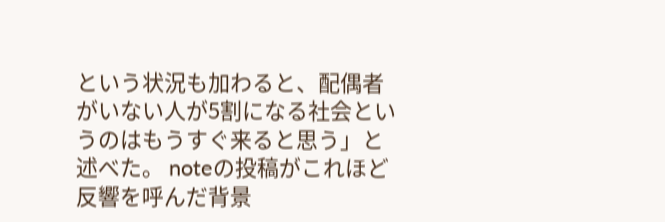という状況も加わると、配偶者がいない人が5割になる社会というのはもうすぐ来ると思う」と述べた。 noteの投稿がこれほど反響を呼んだ背景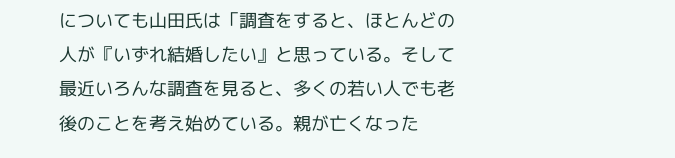についても山田氏は「調査をすると、ほとんどの人が『いずれ結婚したい』と思っている。そして最近いろんな調査を見ると、多くの若い人でも老後のことを考え始めている。親が亡くなった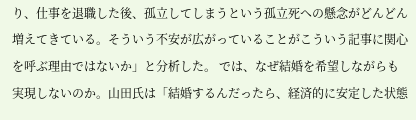り、仕事を退職した後、孤立してしまうという孤立死への懸念がどんどん増えてきている。そういう不安が広がっていることがこういう記事に関心を呼ぶ理由ではないか」と分析した。 では、なぜ結婚を希望しながらも実現しないのか。山田氏は「結婚するんだったら、経済的に安定した状態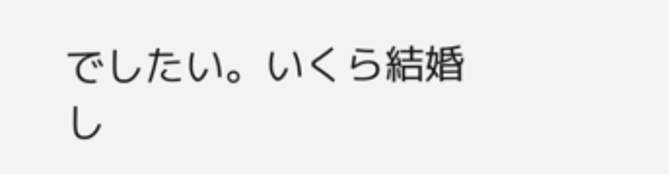でしたい。いくら結婚し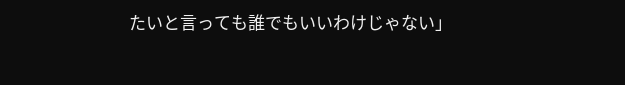たいと言っても誰でもいいわけじゃない」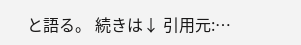と語る。 続きは↓ 引用元:…